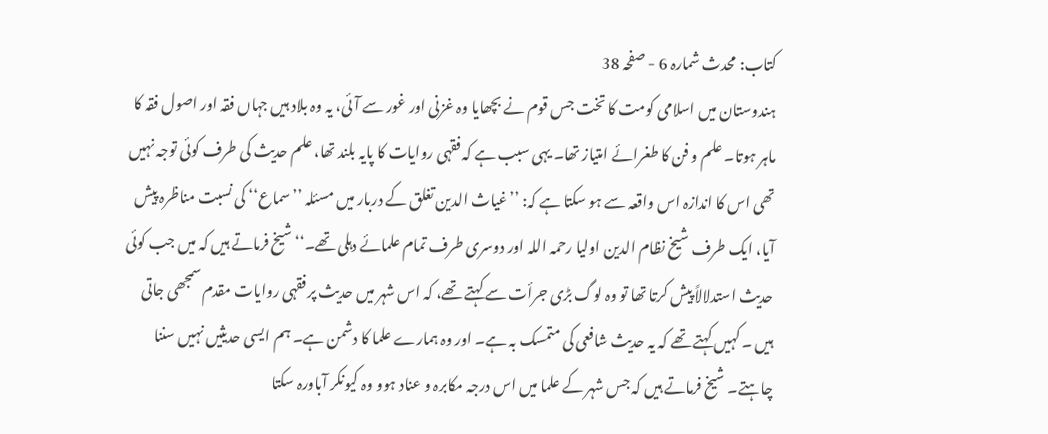کتاب: محدث شمارہ 6 - صفحہ 38
ہندوستان میں اسلامی کومت کا تخت جس قوم نے بچھایا وہ غزنی اور غور سے آئی، یہ وہ بلاد ہیں جہاں فقہ اور اصول فقہ کا ماہر ہوتا۔ علم و فن کا طغرائے امتیاز تھا۔ یہی سبب ہے کہ فقہی روایات کا پایہ بلند تھا، علم حدیث کی طرف کوئی توجہ نہیں تھی اس کا اندازہ اس واقعہ سے ہو سکتا ہے کہ: ’’غیاث الدین تغلق کے دربار میں مسئلہ ’’سماع‘‘ کی نسبت مناظرہ پیش آیا، ایک طرف شیخ نظام الدین اولیا رحمہ اللہ اور دوسری طرف تمام علمائے دہلی تھے۔‘‘ شیخ فرماتے ہیں کہ میں جب کوئی حدیث استدلالاً پیش کرتا تھا تو وہ لوگ بڑی جرأت سے کہتے تھے، کہ اس شہر میں حدیث پر فقہی روایات مقدم سمجھی جاتی ہیں ۔ کہیں کہتے تھے کہ یہ حدیث شافعی کی متمسک بہ ہے۔ اور وہ ہمارے علما کا دشمن ہے۔ ہم ایسی حدیثیں نہیں سننا چاہتے۔ شیخ فرماتے ہیں کہ جس شہر کے علما میں اس درجہ مکابرہ و عناد ہوو وہ کیونکر آباورہ سکتا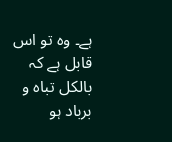ہے۔ وہ تو اس قابل ہے کہ بالکل تباہ و برباد ہو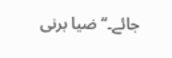جائے۔‘‘ ضیا برنی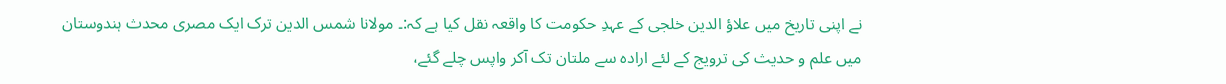نے اپنی تاریخ میں علاؤ الدین خلجی کے عہدِ حکومت کا واقعہ نقل کیا ہے کہ:۔ مولانا شمس الدین ترک ایک مصری محدث ہندوستان میں علم و حدیث کی ترویج کے لئے ارادہ سے ملتان تک آکر واپس چلے گئے،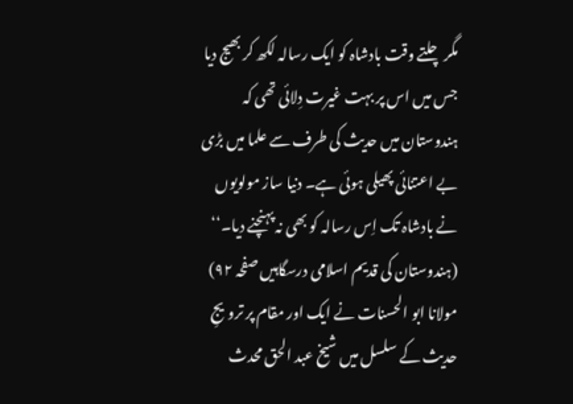مگر چلتے وقت بادشاہ کو ایک رسالہ لکھ کر بھیج دیا جس میں اس پر بہت غیرت دِلائی تھی کہ ہندوستان میں حدیث کی طرف سے علما میں بڑی بے اعتنائی پھیلی ہوئی ہے۔ دنیا ساز مولویوں نے بادشاہ تک اِس رسالہ کو بھی نہ پہنچنے دیا۔‘‘ (ہندوستان کی قدیم اسلامی درسگاہیں صفحہ ۹۲) مولانا ابو الحسنات نے ایک اور مقام پر ترویجِ حدیث کے سلسل میں شیخ عبد الحق محدث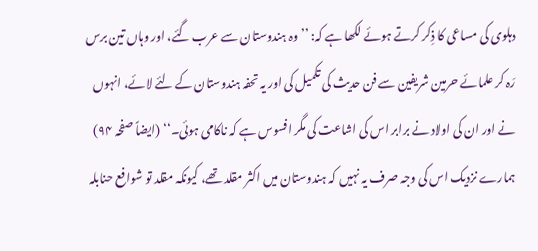دہلوی کی مساعی کا ذِکر کرتے ہوئے لکھا ہے کہ: ’’وہ ہندوستان سے عرب گئے، اور وہاں تین برس رَہ کر علمائے حرمین شریفین سے فن حدیث کی تکمیل کی اور یہ تحفہ ہندوستان کے لئے لائے، انہوں نے اور ان کی اولاد نے برابر اس کی اشاعت کی مگر افسوس ہے کہ ناکامی ہوئی۔‘‘ (ایضاً صفحہ ۹۴) ہمارے نزدیک اس کی وجہ صرف یہ نہیں کہ ہندوستان میں اکثر مقلد تھے، کیونکہ مقلد تو شوافع حنابلہ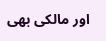اور مالکی بھی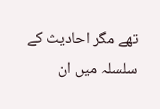تھے مگر احادیث کے سلسلہ میں ان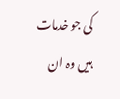کی جو خدمات ہیں وہ ان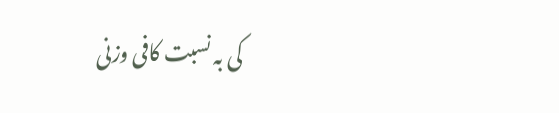کی بہ نسبت کافی وزنی